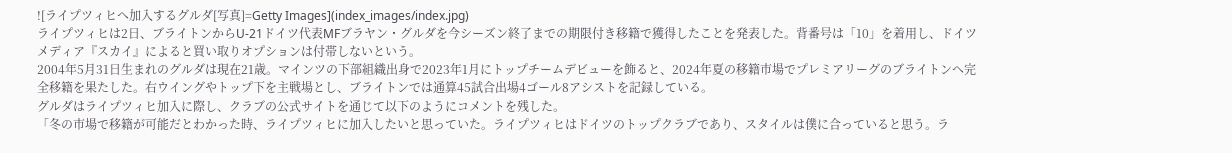![ライプツィヒへ加入するグルダ[写真]=Getty Images](index_images/index.jpg)
ライプツィヒは2日、ブライトンからU-21ドイツ代表MFブラヤン・グルダを今シーズン終了までの期限付き移籍で獲得したことを発表した。背番号は「10」を着用し、ドイツメディア『スカイ』によると買い取りオプションは付帯しないという。
2004年5月31日生まれのグルダは現在21歳。マインツの下部組織出身で2023年1月にトップチームデビューを飾ると、2024年夏の移籍市場でプレミアリーグのブライトンへ完全移籍を果たした。右ウイングやトップ下を主戦場とし、ブライトンでは通算45試合出場4ゴール8アシストを記録している。
グルダはライプツィヒ加入に際し、クラブの公式サイトを通じて以下のようにコメントを残した。
「冬の市場で移籍が可能だとわかった時、ライプツィヒに加入したいと思っていた。ライプツィヒはドイツのトップクラブであり、スタイルは僕に合っていると思う。ラ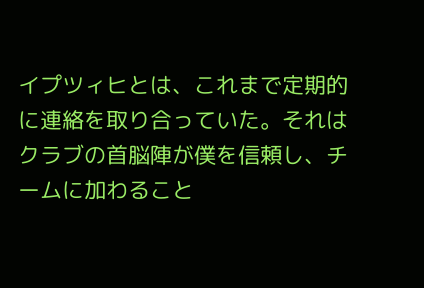イプツィヒとは、これまで定期的に連絡を取り合っていた。それはクラブの首脳陣が僕を信頼し、チームに加わること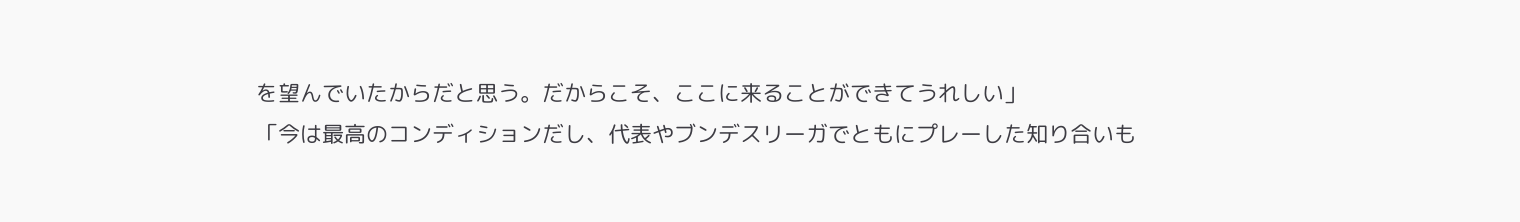を望んでいたからだと思う。だからこそ、ここに来ることができてうれしい」
「今は最高のコンディションだし、代表やブンデスリーガでともにプレーした知り合いも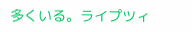多くいる。ライプツィ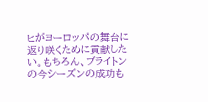ヒがヨーロッパの舞台に返り咲くために貢献したい。もちろん、ブライトンの今シーズンの成功も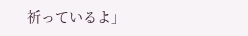祈っているよ」